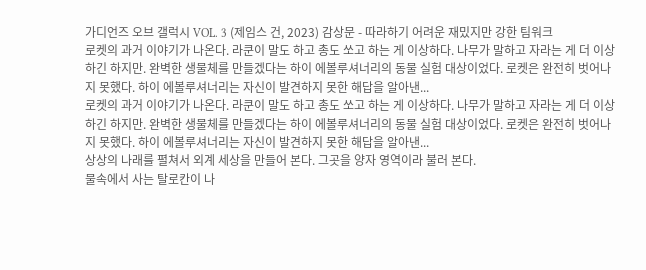가디언즈 오브 갤럭시 VOL. 3 (제임스 건, 2023) 감상문 - 따라하기 어려운 재밌지만 강한 팀워크
로켓의 과거 이야기가 나온다. 라쿤이 말도 하고 총도 쏘고 하는 게 이상하다. 나무가 말하고 자라는 게 더 이상하긴 하지만. 완벽한 생물체를 만들겠다는 하이 에볼루셔너리의 동물 실험 대상이었다. 로켓은 완전히 벗어나지 못했다. 하이 에볼루셔너리는 자신이 발견하지 못한 해답을 알아낸...
로켓의 과거 이야기가 나온다. 라쿤이 말도 하고 총도 쏘고 하는 게 이상하다. 나무가 말하고 자라는 게 더 이상하긴 하지만. 완벽한 생물체를 만들겠다는 하이 에볼루셔너리의 동물 실험 대상이었다. 로켓은 완전히 벗어나지 못했다. 하이 에볼루셔너리는 자신이 발견하지 못한 해답을 알아낸...
상상의 나래를 펼쳐서 외계 세상을 만들어 본다. 그곳을 양자 영역이라 불러 본다.
물속에서 사는 탈로칸이 나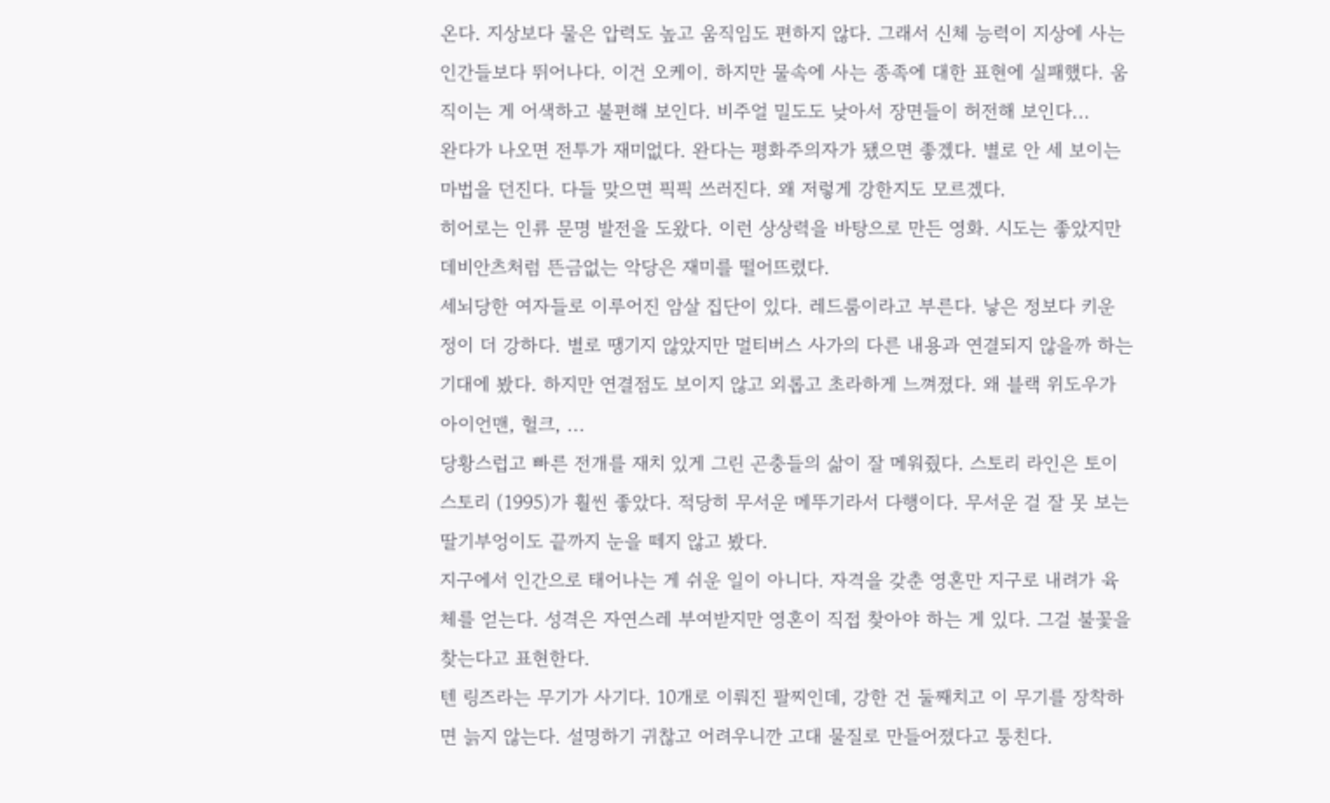온다. 지상보다 물은 압력도 높고 움직임도 편하지 않다. 그래서 신체 능력이 지상에 사는 인간들보다 뛰어나다. 이건 오케이. 하지만 물속에 사는 종족에 대한 표현에 실패했다. 움직이는 게 어색하고 불편해 보인다. 비주얼 밀도도 낮아서 장면들이 허전해 보인다...
완다가 나오면 전투가 재미없다. 완다는 평화주의자가 됐으면 좋겠다. 별로 안 세 보이는 마법을 던진다. 다들 맞으면 픽픽 쓰러진다. 왜 저렇게 강한지도 모르겠다.
히어로는 인류 문명 발전을 도왔다. 이런 상상력을 바탕으로 만든 영화. 시도는 좋았지만 데비안츠처럼 뜬금없는 악당은 재미를 떨어뜨렸다.
세뇌당한 여자들로 이루어진 암살 집단이 있다. 레드룸이라고 부른다. 낳은 정보다 키운 정이 더 강하다. 별로 땡기지 않았지만 멀티버스 사가의 다른 내용과 연결되지 않을까 하는 기대에 봤다. 하지만 연결점도 보이지 않고 외롭고 초라하게 느껴졌다. 왜 블랙 위도우가 아이언맨, 헐크, ...
당황스럽고 빠른 전개를 재치 있게 그린 곤충들의 삶이 잘 메워줬다. 스토리 라인은 토이 스토리 (1995)가 훨씬 좋았다. 적당히 무서운 메뚜기라서 다행이다. 무서운 걸 잘 못 보는 딸기부엉이도 끝까지 눈을 떼지 않고 봤다.
지구에서 인간으로 태어나는 게 쉬운 일이 아니다. 자격을 갖춘 영혼만 지구로 내려가 육체를 얻는다. 성격은 자연스레 부여받지만 영혼이 직접 찾아야 하는 게 있다. 그걸 불꽃을 찾는다고 표현한다.
텐 링즈라는 무기가 사기다. 10개로 이뤄진 팔찌인데, 강한 건 둘째치고 이 무기를 장착하면 늙지 않는다. 설명하기 귀찮고 어려우니깐 고대 물질로 만들어졌다고 퉁친다.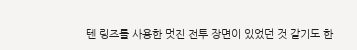텐 링즈를 사용한 멋진 전투 장면이 있었던 것 같기도 한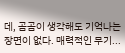데, 곰곰이 생각해도 기억나는 장면이 없다. 매력적인 무기...